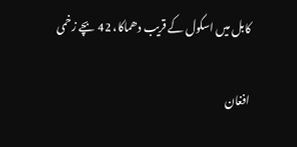کابل میں اسکول کے قریب دھماکا، 42 بچے زخمی

افغان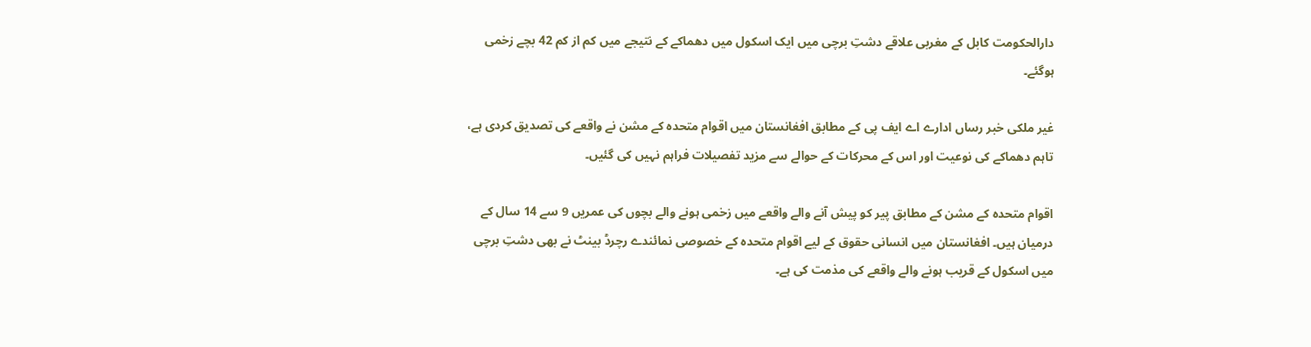دارالحکومت کابل کے مغربی علاقے دشتِ برچی میں ایک اسکول میں دھماکے کے نتیجے میں کم از کم 42 بچے زخمی ہوگئے۔

غیر ملکی خبر رساں ادارے اے ایف پی کے مطابق افغانستان میں اقوام متحدہ کے مشن نے واقعے کی تصدیق کردی ہے، تاہم دھماکے کی نوعیت اور اس کے محرکات کے حوالے سے مزید تفصیلات فراہم نہیں کی گئیں۔

اقوام متحدہ کے مشن کے مطابق پیر کو پیش آنے والے واقعے میں زخمی ہونے والے بچوں کی عمریں 9 سے 14 سال کے درمیان ہیں۔ افغانستان میں انسانی حقوق کے لیے اقوام متحدہ کے خصوصی نمائندے رچرڈ بینٹ نے بھی دشتِ برچی میں اسکول کے قریب ہونے والے واقعے کی مذمت کی ہے۔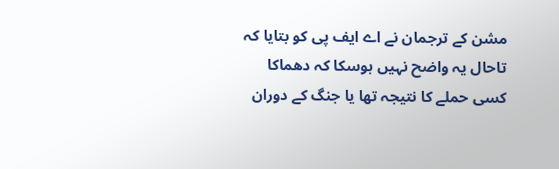مشن کے ترجمان نے اے ایف پی کو بتایا کہ تاحال یہ واضح نہیں ہوسکا کہ دھماکا کسی حملے کا نتیجہ تھا یا جنگ کے دوران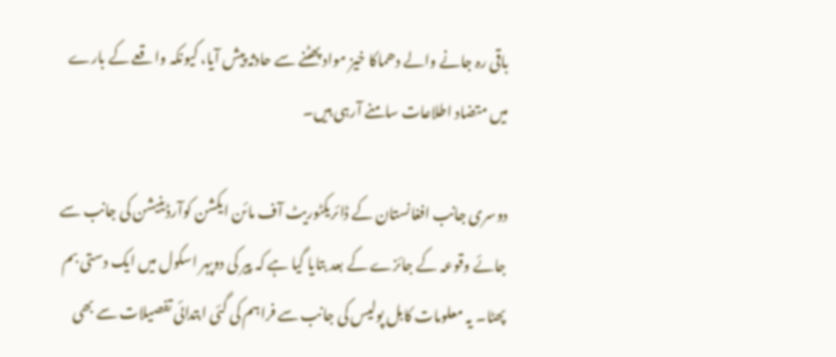باقی رہ جانے والے دھماکا خیز مواد پھٹنے سے حادثہ پیش آیا، کیونکہ واقعے کے بارے میں متضاد اطلاعات سامنے آرہی ہیں۔

دوسری جانب افغانستان کے ڈائریکٹوریٹ آف مائن ایکشن کوآرڈینیشن کی جانب سے جائے وقوعہ کے جائزے کے بعد بتایا گیا ہے کہ پیر کی دوپہر اسکول میں ایک دستی بم پھٹا۔ یہ معلومات کابل پولیس کی جانب سے فراہم کی گئی ابتدائی تفصیلات سے بھی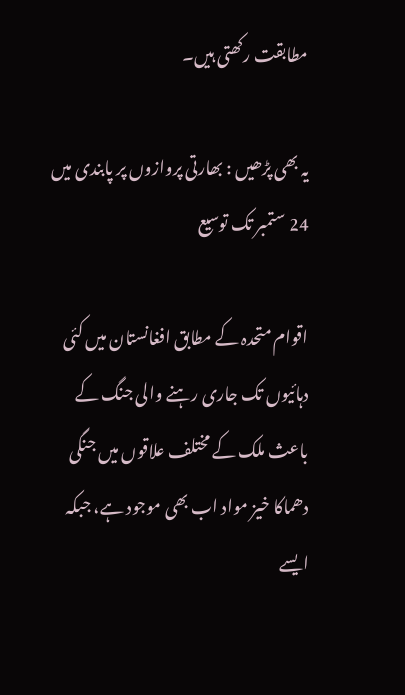مطابقت رکھتی ہیں۔

یہ بھی پڑھیں : بھارتی پروازوں پر پابندی میں 24 ستمبر تک توسیع

اقوام متحدہ کے مطابق افغانستان میں کئی دہائیوں تک جاری رہنے والی جنگ کے باعث ملک کے مختلف علاقوں میں جنگی دھماکا خیز مواد اب بھی موجود ہے، جبکہ ایسے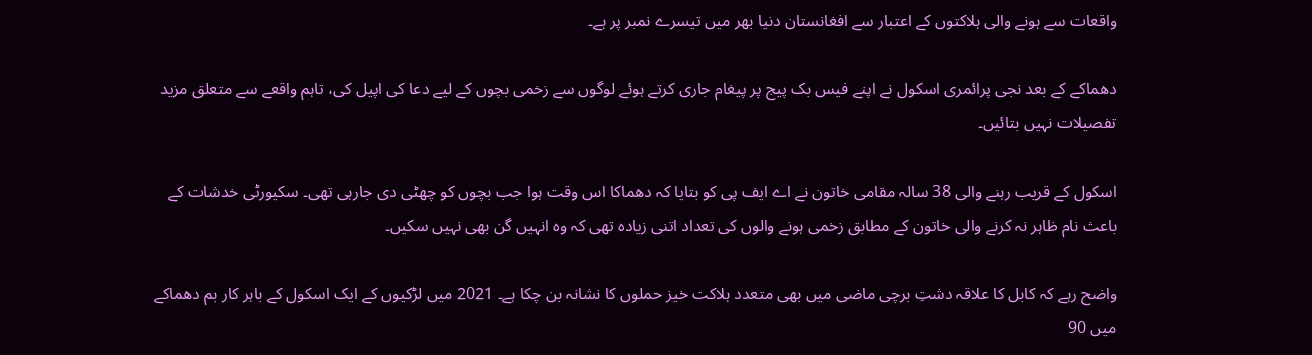واقعات سے ہونے والی ہلاکتوں کے اعتبار سے افغانستان دنیا بھر میں تیسرے نمبر پر ہے۔

دھماکے کے بعد نجی پرائمری اسکول نے اپنے فیس بک پیج پر پیغام جاری کرتے ہوئے لوگوں سے زخمی بچوں کے لیے دعا کی اپیل کی، تاہم واقعے سے متعلق مزید تفصیلات نہیں بتائیں۔

اسکول کے قریب رہنے والی 38 سالہ مقامی خاتون نے اے ایف پی کو بتایا کہ دھماکا اس وقت ہوا جب بچوں کو چھٹی دی جارہی تھی۔ سکیورٹی خدشات کے باعث نام ظاہر نہ کرنے والی خاتون کے مطابق زخمی ہونے والوں کی تعداد اتنی زیادہ تھی کہ وہ انہیں گن بھی نہیں سکیں۔

واضح رہے کہ کابل کا علاقہ دشتِ برچی ماضی میں بھی متعدد ہلاکت خیز حملوں کا نشانہ بن چکا ہے۔ 2021 میں لڑکیوں کے ایک اسکول کے باہر کار بم دھماکے میں 90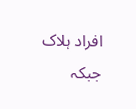افراد ہلاک جبکہ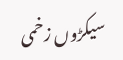سیکڑوں زخمی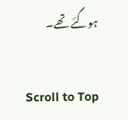ہوگئے تھے۔

Scroll to Top